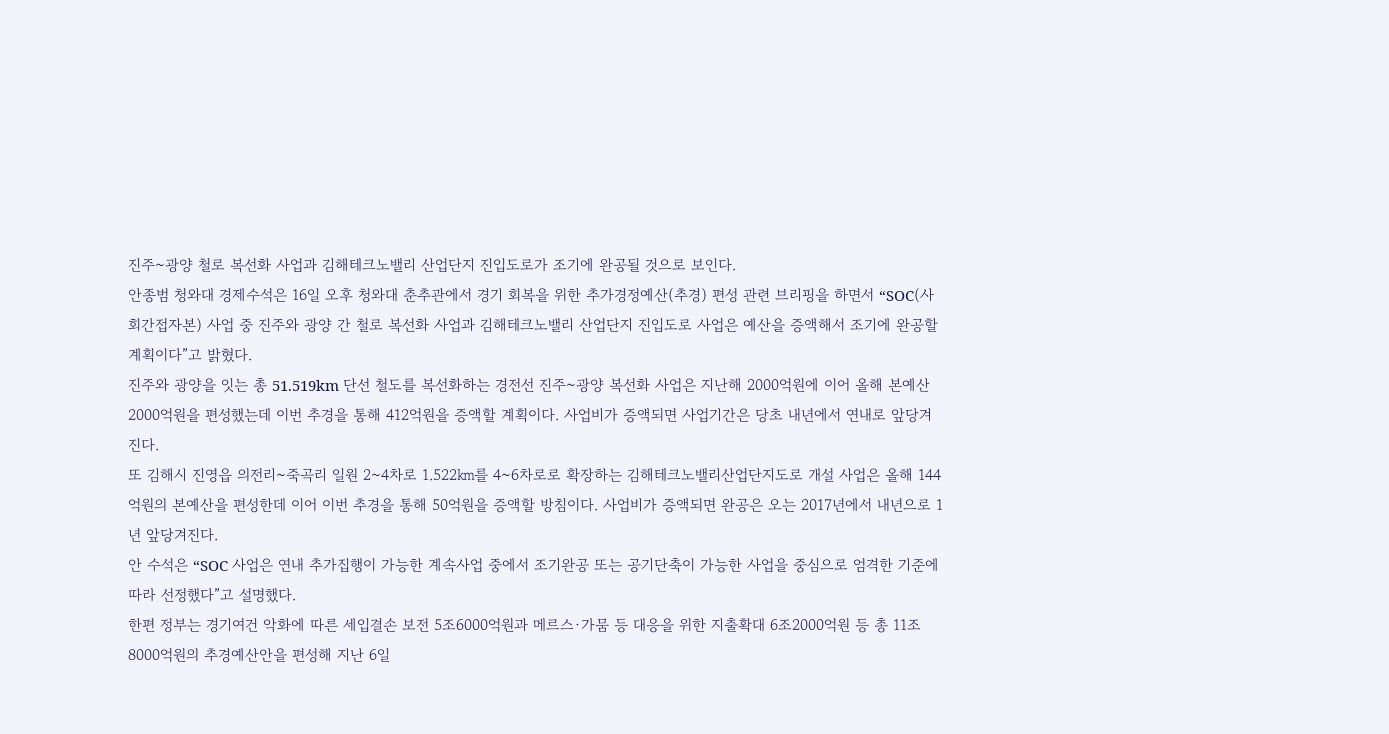진주~광양 철로 복선화 사업과 김해테크노밸리 산업단지 진입도로가 조기에 완공될 것으로 보인다.
안종범 청와대 경제수석은 16일 오후 청와대 춘추관에서 경기 회복을 위한 추가경정예산(추경) 편성 관련 브리핑을 하면서 “SOC(사회간접자본) 사업 중 진주와 광양 간 철로 복선화 사업과 김해테크노밸리 산업단지 진입도로 사업은 예산을 증액해서 조기에 완공할 계획이다”고 밝혔다.
진주와 광양을 잇는 총 51.519km 단선 철도를 복선화하는 경전선 진주~광양 복선화 사업은 지난해 2000억원에 이어 올해 본예산 2000억원을 편성했는데 이번 추경을 통해 412억원을 증액할 계획이다. 사업비가 증액되면 사업기간은 당초 내년에서 연내로 앞당겨진다.
또 김해시 진영읍 의전리~죽곡리 일원 2~4차로 1.522㎞를 4~6차로로 확장하는 김해테크노밸리산업단지도로 개설 사업은 올해 144억원의 본예산을 편성한데 이어 이번 추경을 통해 50억원을 증액할 방침이다. 사업비가 증액되면 완공은 오는 2017년에서 내년으로 1년 앞당겨진다.
안 수석은 “SOC 사업은 연내 추가집행이 가능한 계속사업 중에서 조기완공 또는 공기단축이 가능한 사업을 중심으로 엄격한 기준에 따라 선정했다”고 설명했다.
한편 정부는 경기여건 악화에 따른 세입결손 보전 5조6000억원과 메르스·가뭄 등 대응을 위한 지출확대 6조2000억원 등 총 11조8000억원의 추경예산안을 편성해 지난 6일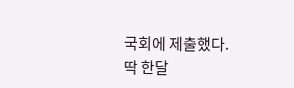국회에 제출했다.
딱 한달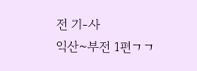전 기-사
익산~부전 1편ㄱㄱ